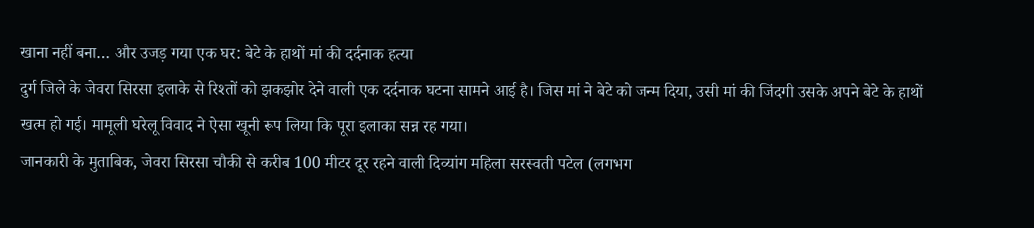खाना नहीं बना… और उजड़ गया एक घर: बेटे के हाथों मां की दर्दनाक हत्या
दुर्ग जिले के जेवरा सिरसा इलाके से रिश्तों को झकझोर देने वाली एक दर्दनाक घटना सामने आई है। जिस मां ने बेटे को जन्म दिया, उसी मां की जिंदगी उसके अपने बेटे के हाथों खत्म हो गई। मामूली घरेलू विवाद ने ऐसा खूनी रूप लिया कि पूरा इलाका सन्न रह गया।
जानकारी के मुताबिक, जेवरा सिरसा चौकी से करीब 100 मीटर दूर रहने वाली दिव्यांग महिला सरस्वती पटेल (लगभग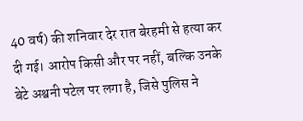40 वर्ष) की शनिवार देर रात बेरहमी से हत्या कर दी गई। आरोप किसी और पर नहीं, बल्कि उनके बेटे अश्वनी पटेल पर लगा है, जिसे पुलिस ने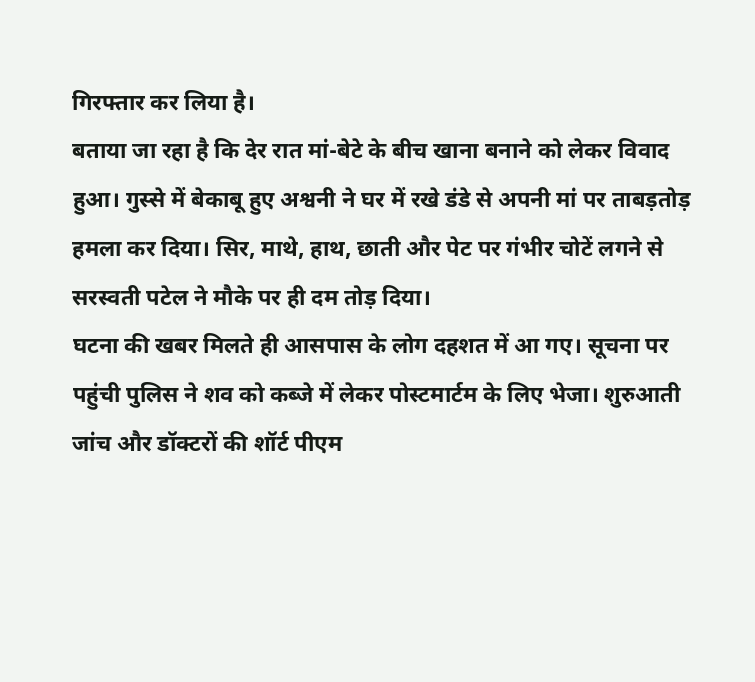गिरफ्तार कर लिया है।
बताया जा रहा है कि देर रात मां-बेटे के बीच खाना बनाने को लेकर विवाद हुआ। गुस्से में बेकाबू हुए अश्वनी ने घर में रखे डंडे से अपनी मां पर ताबड़तोड़ हमला कर दिया। सिर, माथे, हाथ, छाती और पेट पर गंभीर चोटें लगने से सरस्वती पटेल ने मौके पर ही दम तोड़ दिया।
घटना की खबर मिलते ही आसपास के लोग दहशत में आ गए। सूचना पर पहुंची पुलिस ने शव को कब्जे में लेकर पोस्टमार्टम के लिए भेजा। शुरुआती जांच और डॉक्टरों की शॉर्ट पीएम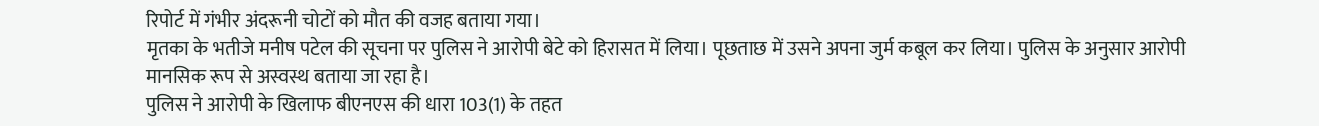रिपोर्ट में गंभीर अंदरूनी चोटों को मौत की वजह बताया गया।
मृतका के भतीजे मनीष पटेल की सूचना पर पुलिस ने आरोपी बेटे को हिरासत में लिया। पूछताछ में उसने अपना जुर्म कबूल कर लिया। पुलिस के अनुसार आरोपी मानसिक रूप से अस्वस्थ बताया जा रहा है।
पुलिस ने आरोपी के खिलाफ बीएनएस की धारा 103(1) के तहत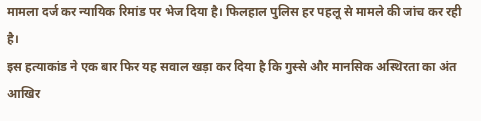मामला दर्ज कर न्यायिक रिमांड पर भेज दिया है। फिलहाल पुलिस हर पहलू से मामले की जांच कर रही है।
इस हत्याकांड ने एक बार फिर यह सवाल खड़ा कर दिया है कि गुस्से और मानसिक अस्थिरता का अंत आखिर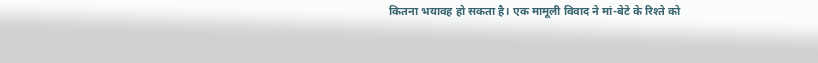कितना भयावह हो सकता है। एक मामूली विवाद ने मां-बेटे के रिश्ते को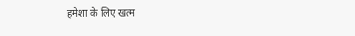हमेशा के लिए खत्म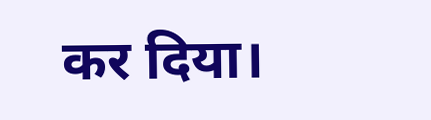कर दिया।